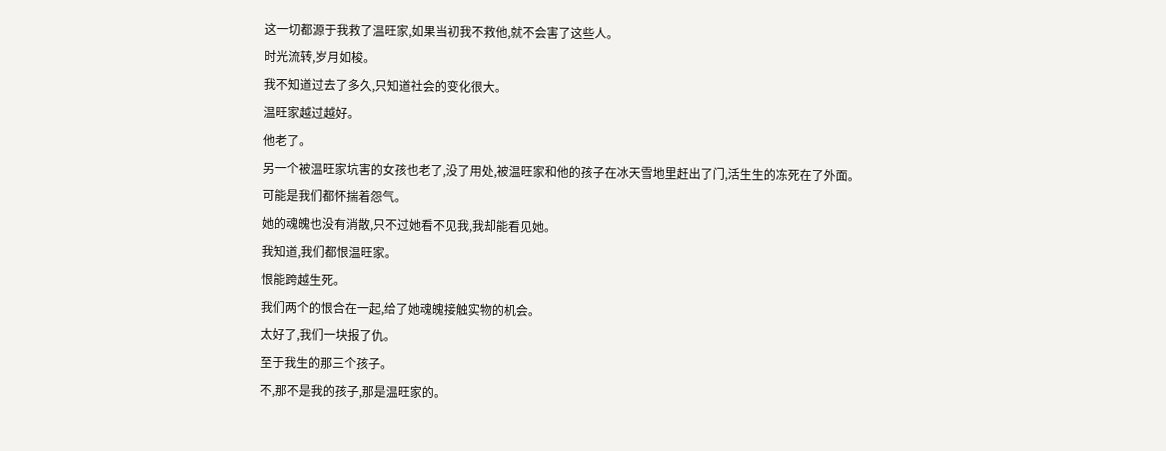这一切都源于我救了温旺家,如果当初我不救他,就不会害了这些人。
时光流转,岁月如梭。
我不知道过去了多久,只知道社会的变化很大。
温旺家越过越好。
他老了。
另一个被温旺家坑害的女孩也老了,没了用处,被温旺家和他的孩子在冰天雪地里赶出了门,活生生的冻死在了外面。
可能是我们都怀揣着怨气。
她的魂魄也没有消散,只不过她看不见我,我却能看见她。
我知道,我们都恨温旺家。
恨能跨越生死。
我们两个的恨合在一起,给了她魂魄接触实物的机会。
太好了,我们一块报了仇。
至于我生的那三个孩子。
不,那不是我的孩子,那是温旺家的。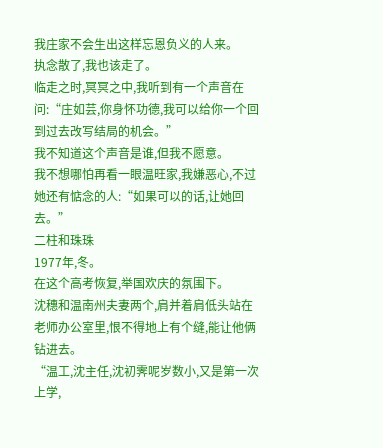我庄家不会生出这样忘恩负义的人来。
执念散了,我也该走了。
临走之时,冥冥之中,我听到有一个声音在问:“庄如芸,你身怀功德,我可以给你一个回到过去改写结局的机会。”
我不知道这个声音是谁,但我不愿意。
我不想哪怕再看一眼温旺家,我嫌恶心,不过她还有惦念的人:“如果可以的话,让她回去。”
二柱和珠珠
1977年,冬。
在这个高考恢复,举国欢庆的氛围下。
沈穗和温南州夫妻两个,肩并着肩低头站在老师办公室里,恨不得地上有个缝,能让他俩钻进去。
“温工,沈主任,沈初霁呢岁数小,又是第一次上学,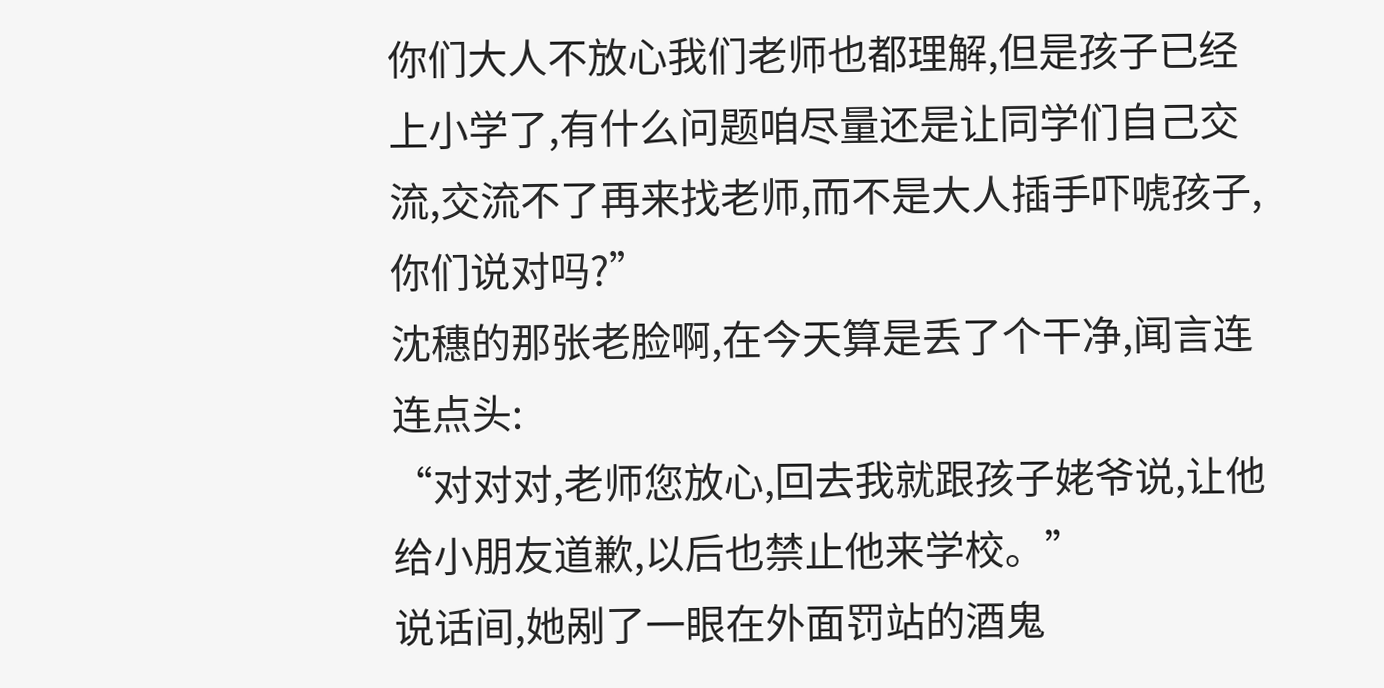你们大人不放心我们老师也都理解,但是孩子已经上小学了,有什么问题咱尽量还是让同学们自己交流,交流不了再来找老师,而不是大人插手吓唬孩子,你们说对吗?”
沈穗的那张老脸啊,在今天算是丢了个干净,闻言连连点头:
“对对对,老师您放心,回去我就跟孩子姥爷说,让他给小朋友道歉,以后也禁止他来学校。”
说话间,她剐了一眼在外面罚站的酒鬼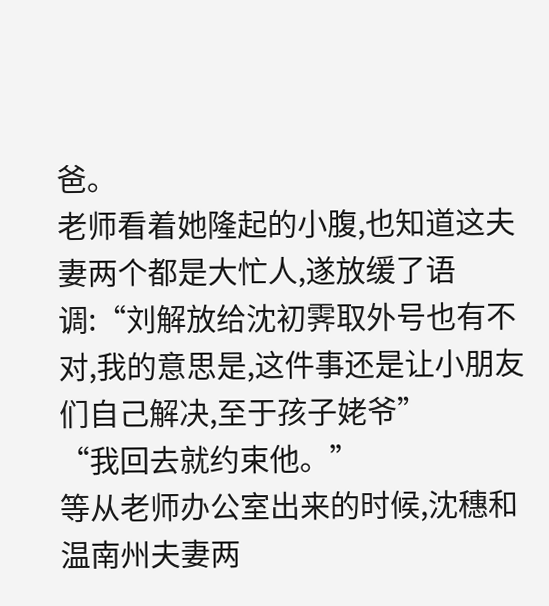爸。
老师看着她隆起的小腹,也知道这夫妻两个都是大忙人,遂放缓了语调:“刘解放给沈初霁取外号也有不对,我的意思是,这件事还是让小朋友们自己解决,至于孩子姥爷”
“我回去就约束他。”
等从老师办公室出来的时候,沈穗和温南州夫妻两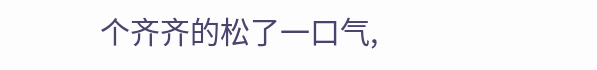个齐齐的松了一口气,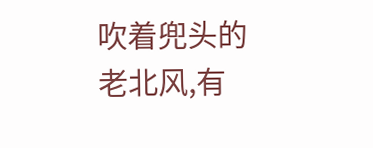吹着兜头的老北风,有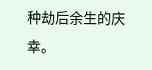种劫后余生的庆幸。